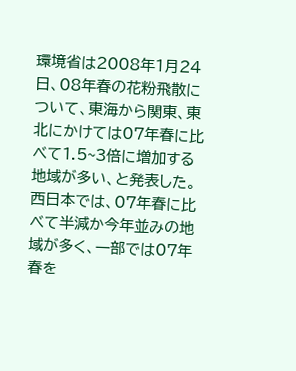環境省は2008年1月24日、08年春の花粉飛散について、東海から関東、東北にかけては07年春に比べて1.5~3倍に増加する地域が多い、と発表した。西日本では、07年春に比べて半減か今年並みの地域が多く、一部では07年春を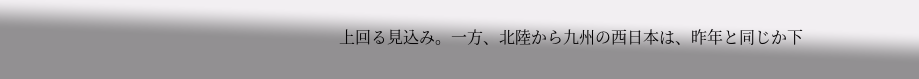上回る見込み。一方、北陸から九州の西日本は、昨年と同じか下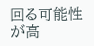回る可能性が高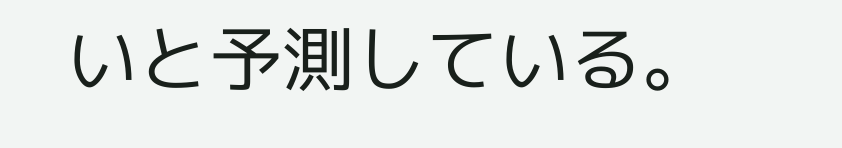いと予測している。